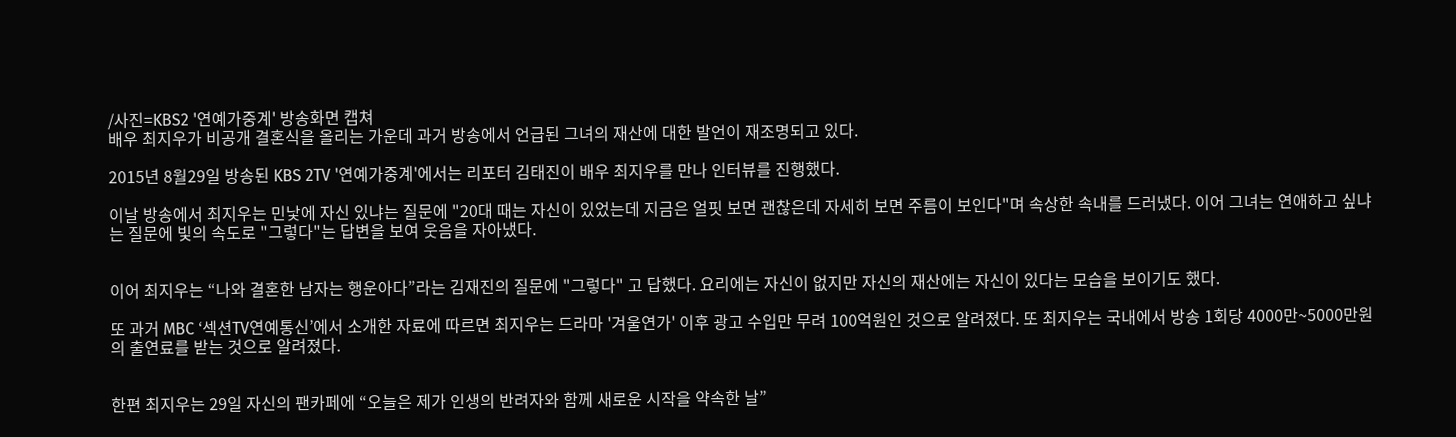/사진=KBS2 '연예가중계' 방송화면 캡쳐
배우 최지우가 비공개 결혼식을 올리는 가운데 과거 방송에서 언급된 그녀의 재산에 대한 발언이 재조명되고 있다.

2015년 8월29일 방송된 KBS 2TV '연예가중계'에서는 리포터 김태진이 배우 최지우를 만나 인터뷰를 진행했다.

이날 방송에서 최지우는 민낯에 자신 있냐는 질문에 "20대 때는 자신이 있었는데 지금은 얼핏 보면 괜찮은데 자세히 보면 주름이 보인다"며 속상한 속내를 드러냈다. 이어 그녀는 연애하고 싶냐는 질문에 빛의 속도로 "그렇다"는 답변을 보여 웃음을 자아냈다.


이어 최지우는 “나와 결혼한 남자는 행운아다”라는 김재진의 질문에 "그렇다" 고 답했다. 요리에는 자신이 없지만 자신의 재산에는 자신이 있다는 모습을 보이기도 했다.

또 과거 MBC ‘섹션TV연예통신’에서 소개한 자료에 따르면 최지우는 드라마 '겨울연가' 이후 광고 수입만 무려 100억원인 것으로 알려졌다. 또 최지우는 국내에서 방송 1회당 4000만~5000만원의 출연료를 받는 것으로 알려졌다.


한편 최지우는 29일 자신의 팬카페에 “오늘은 제가 인생의 반려자와 함께 새로운 시작을 약속한 날”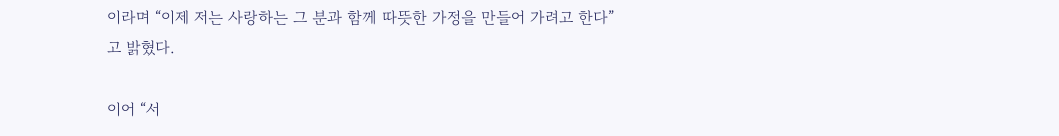이라며 “이제 저는 사랑하는 그 분과 함께 따뜻한 가정을 만들어 가려고 한다”고 밝혔다.

이어 “서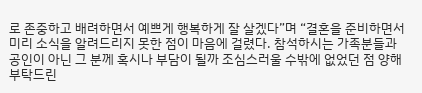로 존중하고 배려하면서 예쁘게 행복하게 잘 살겠다”며 “결혼을 준비하면서 미리 소식을 알려드리지 못한 점이 마음에 걸렸다. 참석하시는 가족분들과 공인이 아닌 그 분께 혹시나 부담이 될까 조심스러울 수밖에 없었던 점 양해부탁드린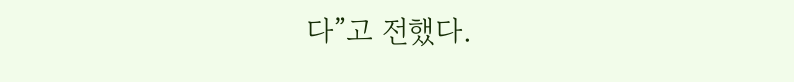다”고 전했다.